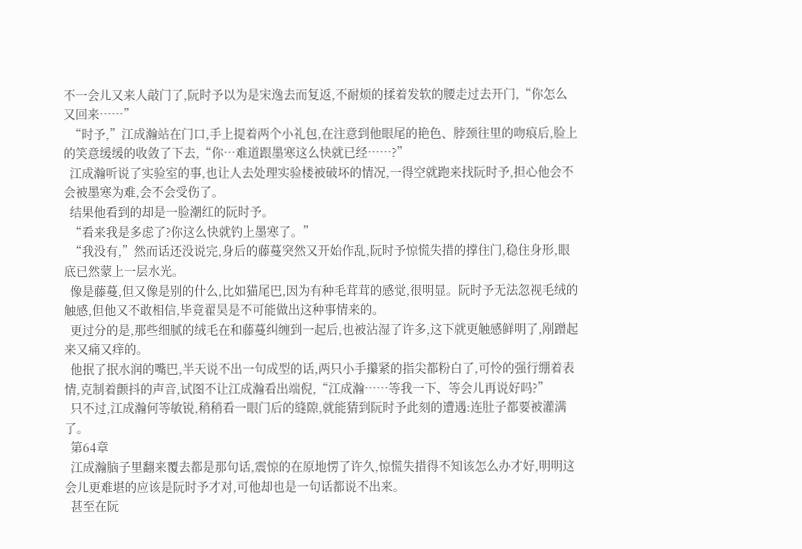不一会儿又来人敲门了,阮时予以为是宋逸去而复返,不耐烦的揉着发软的腰走过去开门,“你怎么又回来……”
  “时予,”江成瀚站在门口,手上提着两个小礼包,在注意到他眼尾的艳色、脖颈往里的吻痕后,脸上的笑意缓缓的收敛了下去,“你…难道跟墨寒这么快就已经……?”
  江成瀚听说了实验室的事,也让人去处理实验楼被破坏的情况,一得空就跑来找阮时予,担心他会不会被墨寒为难,会不会受伤了。
  结果他看到的却是一脸潮红的阮时予。
  “看来我是多虑了?你这么快就钓上墨寒了。”
  “我没有,”然而话还没说完,身后的藤蔓突然又开始作乱,阮时予惊慌失措的撑住门,稳住身形,眼底已然蒙上一层水光。
  像是藤蔓,但又像是别的什么,比如猫尾巴,因为有种毛茸茸的感觉,很明显。阮时予无法忽视毛绒的触感,但他又不敢相信,毕竟翟昊是不可能做出这种事情来的。
  更过分的是,那些细腻的绒毛在和藤蔓纠缠到一起后,也被沾湿了许多,这下就更触感鲜明了,剐蹭起来又痛又痒的。
  他抿了抿水润的嘴巴,半天说不出一句成型的话,两只小手攥紧的指尖都粉白了,可怜的强行绷着表情,克制着颤抖的声音,试图不让江成瀚看出端倪,“江成瀚……等我一下、等会儿再说好吗?”
  只不过,江成瀚何等敏锐,稍稍看一眼门后的缝隙,就能猜到阮时予此刻的遭遇:连肚子都要被灌满了。
  第64章
  江成瀚脑子里翻来覆去都是那句话,震惊的在原地愣了许久,惊慌失措得不知该怎么办才好,明明这会儿更难堪的应该是阮时予才对,可他却也是一句话都说不出来。
  甚至在阮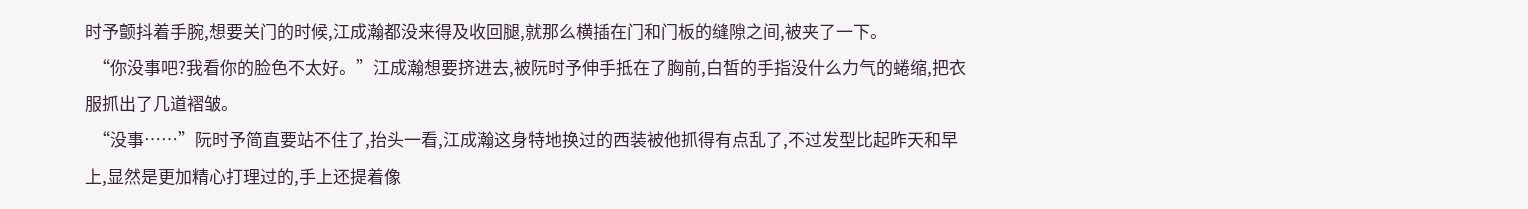时予颤抖着手腕,想要关门的时候,江成瀚都没来得及收回腿,就那么横插在门和门板的缝隙之间,被夹了一下。
  “你没事吧?我看你的脸色不太好。”江成瀚想要挤进去,被阮时予伸手抵在了胸前,白皙的手指没什么力气的蜷缩,把衣服抓出了几道褶皱。
  “没事……”阮时予简直要站不住了,抬头一看,江成瀚这身特地换过的西装被他抓得有点乱了,不过发型比起昨天和早上,显然是更加精心打理过的,手上还提着像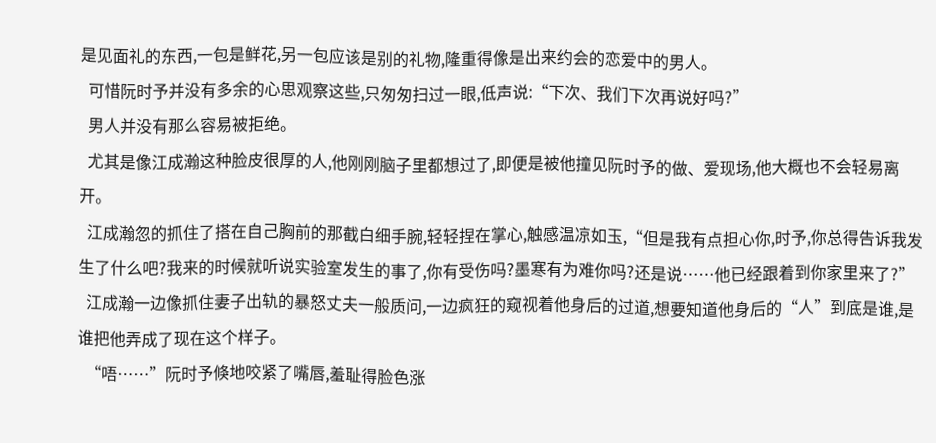是见面礼的东西,一包是鲜花,另一包应该是别的礼物,隆重得像是出来约会的恋爱中的男人。
  可惜阮时予并没有多余的心思观察这些,只匆匆扫过一眼,低声说:“下次、我们下次再说好吗?”
  男人并没有那么容易被拒绝。
  尤其是像江成瀚这种脸皮很厚的人,他刚刚脑子里都想过了,即便是被他撞见阮时予的做、爱现场,他大概也不会轻易离开。
  江成瀚忽的抓住了搭在自己胸前的那截白细手腕,轻轻捏在掌心,触感温凉如玉,“但是我有点担心你,时予,你总得告诉我发生了什么吧?我来的时候就听说实验室发生的事了,你有受伤吗?墨寒有为难你吗?还是说……他已经跟着到你家里来了?”
  江成瀚一边像抓住妻子出轨的暴怒丈夫一般质问,一边疯狂的窥视着他身后的过道,想要知道他身后的“人”到底是谁,是谁把他弄成了现在这个样子。
  “唔……”阮时予倏地咬紧了嘴唇,羞耻得脸色涨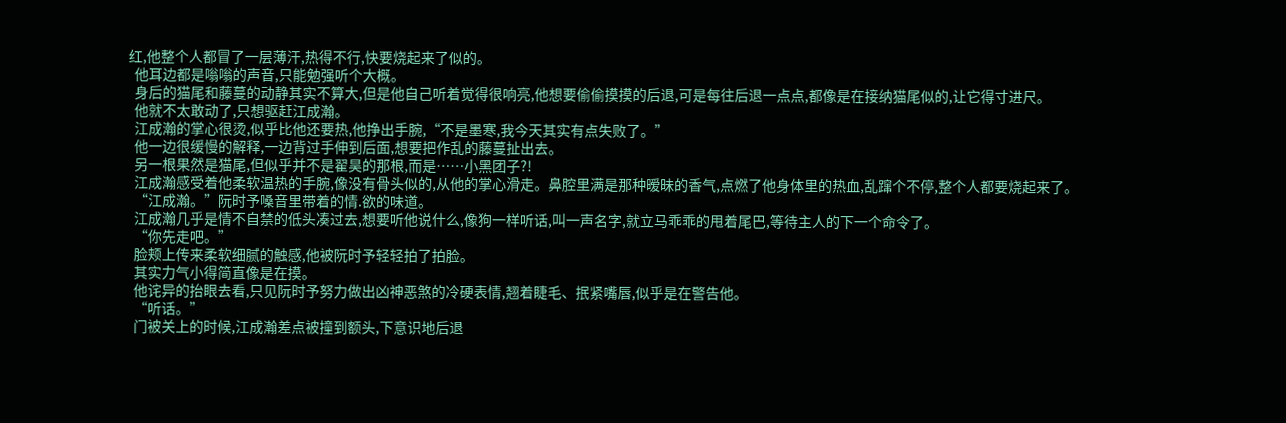红,他整个人都冒了一层薄汗,热得不行,快要烧起来了似的。
  他耳边都是嗡嗡的声音,只能勉强听个大概。
  身后的猫尾和藤蔓的动静其实不算大,但是他自己听着觉得很响亮,他想要偷偷摸摸的后退,可是每往后退一点点,都像是在接纳猫尾似的,让它得寸进尺。
  他就不太敢动了,只想驱赶江成瀚。
  江成瀚的掌心很烫,似乎比他还要热,他挣出手腕,“不是墨寒,我今天其实有点失败了。”
  他一边很缓慢的解释,一边背过手伸到后面,想要把作乱的藤蔓扯出去。
  另一根果然是猫尾,但似乎并不是翟昊的那根,而是……小黑团子?!
  江成瀚感受着他柔软温热的手腕,像没有骨头似的,从他的掌心滑走。鼻腔里满是那种暧昧的香气,点燃了他身体里的热血,乱蹿个不停,整个人都要烧起来了。
  “江成瀚。”阮时予嗓音里带着的情.欲的味道。
  江成瀚几乎是情不自禁的低头凑过去,想要听他说什么,像狗一样听话,叫一声名字,就立马乖乖的甩着尾巴,等待主人的下一个命令了。
  “你先走吧。”
  脸颊上传来柔软细腻的触感,他被阮时予轻轻拍了拍脸。
  其实力气小得简直像是在摸。
  他诧异的抬眼去看,只见阮时予努力做出凶神恶煞的冷硬表情,翘着睫毛、抿紧嘴唇,似乎是在警告他。
  “听话。”
  门被关上的时候,江成瀚差点被撞到额头,下意识地后退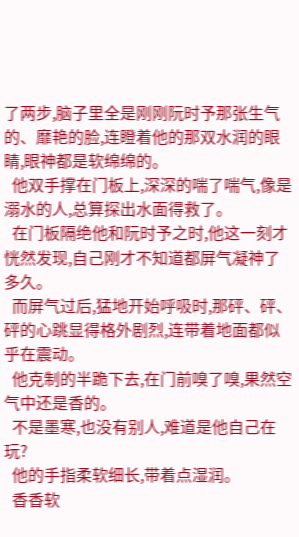了两步,脑子里全是刚刚阮时予那张生气的、靡艳的脸,连瞪着他的那双水润的眼睛,眼神都是软绵绵的。
  他双手撑在门板上,深深的喘了喘气,像是溺水的人,总算探出水面得救了。
  在门板隔绝他和阮时予之时,他这一刻才恍然发现,自己刚才不知道都屏气凝神了多久。
  而屏气过后,猛地开始呼吸时,那砰、砰、砰的心跳显得格外剧烈,连带着地面都似乎在震动。
  他克制的半跪下去,在门前嗅了嗅,果然空气中还是香的。
  不是墨寒,也没有别人,难道是他自己在玩?
  他的手指柔软细长,带着点湿润。
  香香软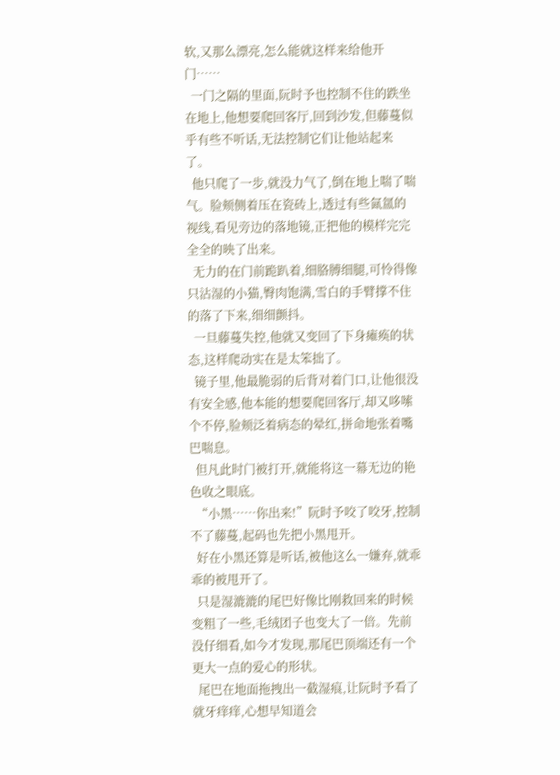软,又那么漂亮,怎么能就这样来给他开门……
  一门之隔的里面,阮时予也控制不住的跌坐在地上,他想要爬回客厅,回到沙发,但藤蔓似乎有些不听话,无法控制它们让他站起来了。
  他只爬了一步,就没力气了,倒在地上喘了喘气。脸颊侧着压在瓷砖上,透过有些氤氲的视线,看见旁边的落地镜,正把他的模样完完全全的映了出来。
  无力的在门前跪趴着,细胳膊细腿,可怜得像只沾湿的小猫,臀肉饱满,雪白的手臂撑不住的落了下来,细细颤抖。
  一旦藤蔓失控,他就又变回了下身瘫痪的状态,这样爬动实在是太笨拙了。
  镜子里,他最脆弱的后背对着门口,让他很没有安全感,他本能的想要爬回客厅,却又哆嗦个不停,脸颊泛着病态的晕红,拼命地张着嘴巴喘息。
  但凡此时门被打开,就能将这一幕无边的艳色收之眼底。
  “小黑……你出来!”阮时予咬了咬牙,控制不了藤蔓,起码也先把小黑甩开。
  好在小黑还算是听话,被他这么一嫌弃,就乖乖的被甩开了。
  只是湿漉漉的尾巴好像比刚救回来的时候变粗了一些,毛绒团子也变大了一倍。先前没仔细看,如今才发现,那尾巴顶端还有一个更大一点的爱心的形状。
  尾巴在地面拖拽出一截湿痕,让阮时予看了就牙痒痒,心想早知道会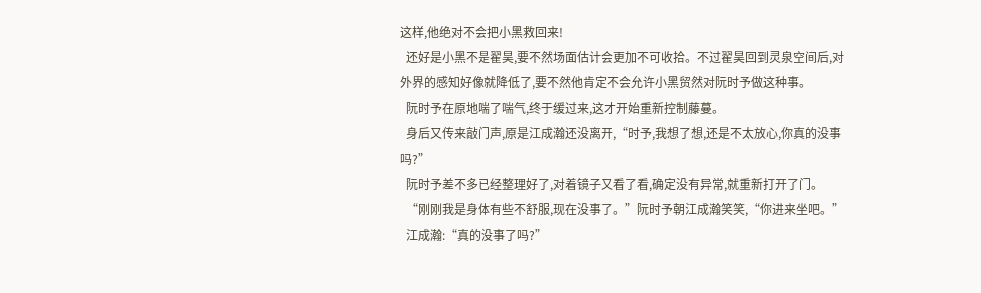这样,他绝对不会把小黑救回来!
  还好是小黑不是翟昊,要不然场面估计会更加不可收拾。不过翟昊回到灵泉空间后,对外界的感知好像就降低了,要不然他肯定不会允许小黑贸然对阮时予做这种事。
  阮时予在原地喘了喘气,终于缓过来,这才开始重新控制藤蔓。
  身后又传来敲门声,原是江成瀚还没离开,“时予,我想了想,还是不太放心,你真的没事吗?”
  阮时予差不多已经整理好了,对着镜子又看了看,确定没有异常,就重新打开了门。
  “刚刚我是身体有些不舒服,现在没事了。”阮时予朝江成瀚笑笑,“你进来坐吧。”
  江成瀚:“真的没事了吗?”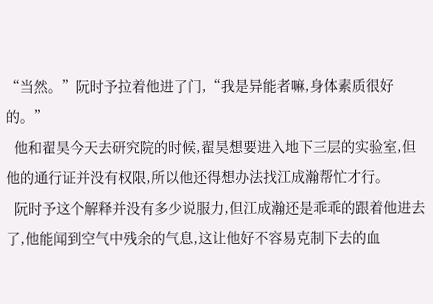“当然。”阮时予拉着他进了门,“我是异能者嘛,身体素质很好的。”
  他和翟昊今天去研究院的时候,翟昊想要进入地下三层的实验室,但他的通行证并没有权限,所以他还得想办法找江成瀚帮忙才行。
  阮时予这个解释并没有多少说服力,但江成瀚还是乖乖的跟着他进去了,他能闻到空气中残余的气息,这让他好不容易克制下去的血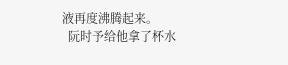液再度沸腾起来。
  阮时予给他拿了杯水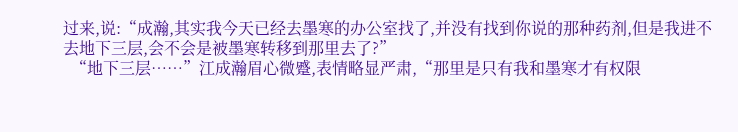过来,说:“成瀚,其实我今天已经去墨寒的办公室找了,并没有找到你说的那种药剂,但是我进不去地下三层,会不会是被墨寒转移到那里去了?”
  “地下三层……”江成瀚眉心微蹙,表情略显严肃,“那里是只有我和墨寒才有权限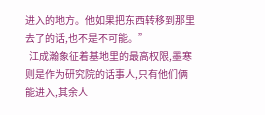进入的地方。他如果把东西转移到那里去了的话,也不是不可能。”
  江成瀚象征着基地里的最高权限,墨寒则是作为研究院的话事人,只有他们俩能进入,其余人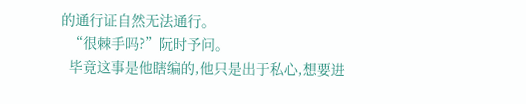的通行证自然无法通行。
  “很棘手吗?”阮时予问。
  毕竟这事是他瞎编的,他只是出于私心,想要进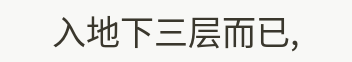入地下三层而已,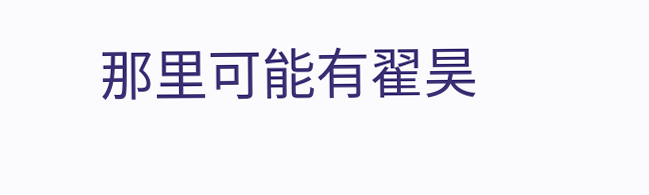那里可能有翟昊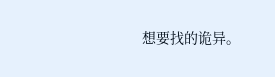想要找的诡异。